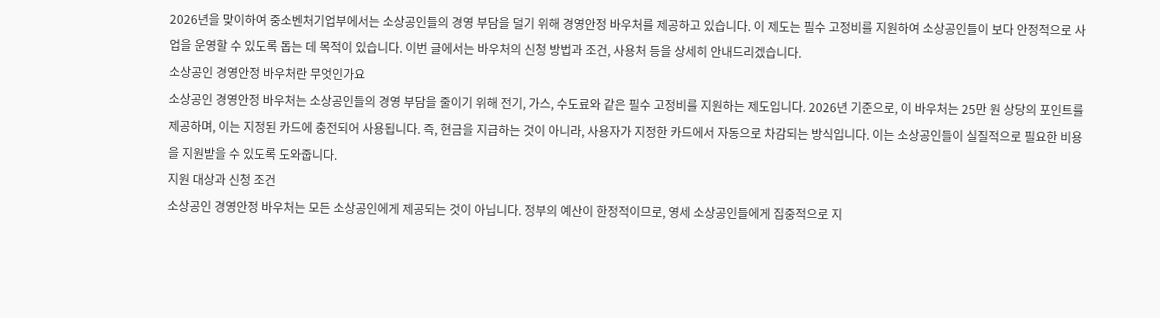2026년을 맞이하여 중소벤처기업부에서는 소상공인들의 경영 부담을 덜기 위해 경영안정 바우처를 제공하고 있습니다. 이 제도는 필수 고정비를 지원하여 소상공인들이 보다 안정적으로 사업을 운영할 수 있도록 돕는 데 목적이 있습니다. 이번 글에서는 바우처의 신청 방법과 조건, 사용처 등을 상세히 안내드리겠습니다.
소상공인 경영안정 바우처란 무엇인가요
소상공인 경영안정 바우처는 소상공인들의 경영 부담을 줄이기 위해 전기, 가스, 수도료와 같은 필수 고정비를 지원하는 제도입니다. 2026년 기준으로, 이 바우처는 25만 원 상당의 포인트를 제공하며, 이는 지정된 카드에 충전되어 사용됩니다. 즉, 현금을 지급하는 것이 아니라, 사용자가 지정한 카드에서 자동으로 차감되는 방식입니다. 이는 소상공인들이 실질적으로 필요한 비용을 지원받을 수 있도록 도와줍니다.
지원 대상과 신청 조건
소상공인 경영안정 바우처는 모든 소상공인에게 제공되는 것이 아닙니다. 정부의 예산이 한정적이므로, 영세 소상공인들에게 집중적으로 지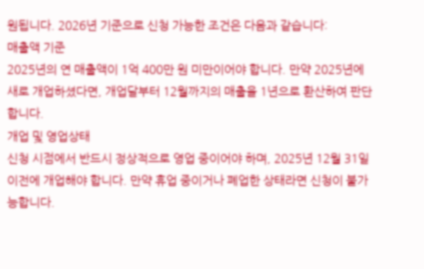원됩니다. 2026년 기준으로 신청 가능한 조건은 다음과 같습니다:
매출액 기준
2025년의 연 매출액이 1억 400만 원 미만이어야 합니다. 만약 2025년에 새로 개업하셨다면, 개업달부터 12월까지의 매출을 1년으로 환산하여 판단합니다.
개업 및 영업상태
신청 시점에서 반드시 정상적으로 영업 중이어야 하며, 2025년 12월 31일 이전에 개업해야 합니다. 만약 휴업 중이거나 폐업한 상태라면 신청이 불가능합니다.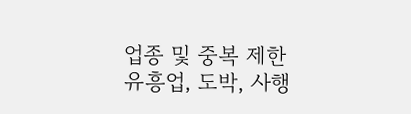업종 및 중복 제한
유흥업, 도박, 사행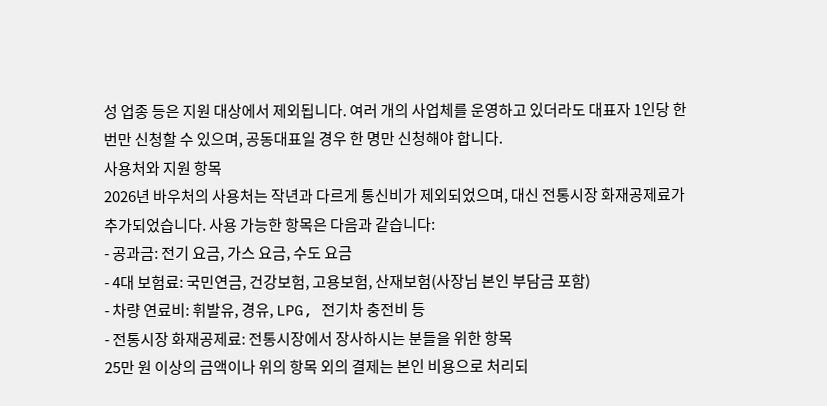성 업종 등은 지원 대상에서 제외됩니다. 여러 개의 사업체를 운영하고 있더라도 대표자 1인당 한 번만 신청할 수 있으며, 공동대표일 경우 한 명만 신청해야 합니다.
사용처와 지원 항목
2026년 바우처의 사용처는 작년과 다르게 통신비가 제외되었으며, 대신 전통시장 화재공제료가 추가되었습니다. 사용 가능한 항목은 다음과 같습니다:
- 공과금: 전기 요금, 가스 요금, 수도 요금
- 4대 보험료: 국민연금, 건강보험, 고용보험, 산재보험(사장님 본인 부담금 포함)
- 차량 연료비: 휘발유, 경유, LPG, 전기차 충전비 등
- 전통시장 화재공제료: 전통시장에서 장사하시는 분들을 위한 항목
25만 원 이상의 금액이나 위의 항목 외의 결제는 본인 비용으로 처리되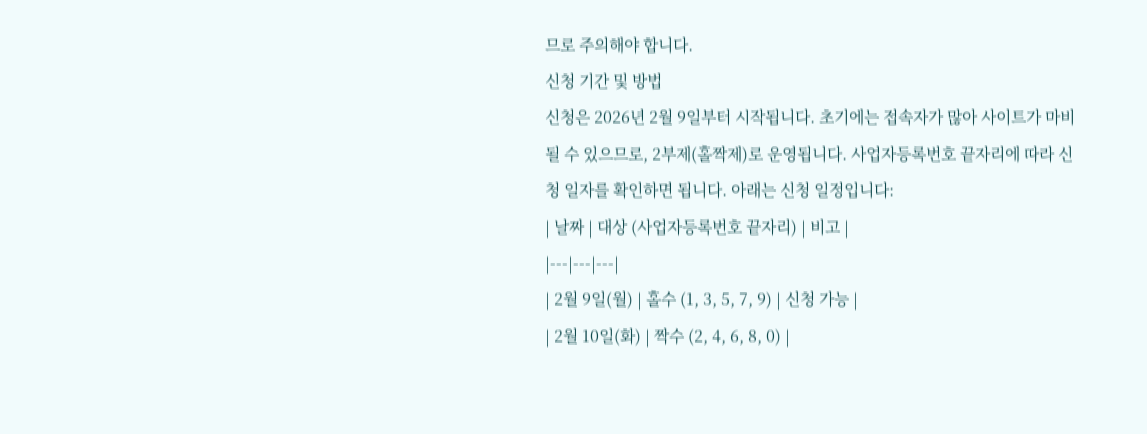므로 주의해야 합니다.
신청 기간 및 방법
신청은 2026년 2월 9일부터 시작됩니다. 초기에는 접속자가 많아 사이트가 마비될 수 있으므로, 2부제(홀짝제)로 운영됩니다. 사업자등록번호 끝자리에 따라 신청 일자를 확인하면 됩니다. 아래는 신청 일정입니다:
| 날짜 | 대상 (사업자등록번호 끝자리) | 비고 |
|---|---|---|
| 2월 9일(월) | 홀수 (1, 3, 5, 7, 9) | 신청 가능 |
| 2월 10일(화) | 짝수 (2, 4, 6, 8, 0) |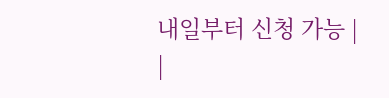내일부터 신청 가능 |
|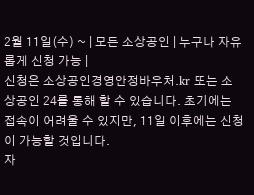2월 11일(수) ~ | 모든 소상공인 | 누구나 자유롭게 신청 가능 |
신청은 소상공인경영안정바우처.kr 또는 소상공인 24를 통해 할 수 있습니다. 초기에는 접속이 어려울 수 있지만, 11일 이후에는 신청이 가능할 것입니다.
자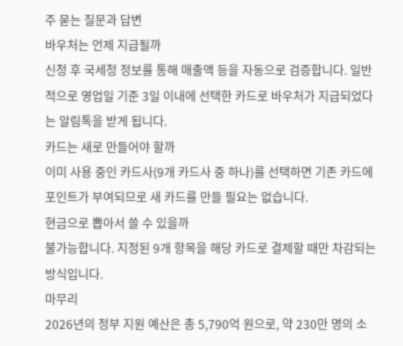주 묻는 질문과 답변
바우처는 언제 지급될까
신청 후 국세청 정보를 통해 매출액 등을 자동으로 검증합니다. 일반적으로 영업일 기준 3일 이내에 선택한 카드로 바우처가 지급되었다는 알림톡을 받게 됩니다.
카드는 새로 만들어야 할까
이미 사용 중인 카드사(9개 카드사 중 하나)를 선택하면 기존 카드에 포인트가 부여되므로 새 카드를 만들 필요는 없습니다.
현금으로 뽑아서 쓸 수 있을까
불가능합니다. 지정된 9개 항목을 해당 카드로 결제할 때만 차감되는 방식입니다.
마무리
2026년의 정부 지원 예산은 총 5,790억 원으로, 약 230만 명의 소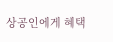상공인에게 혜택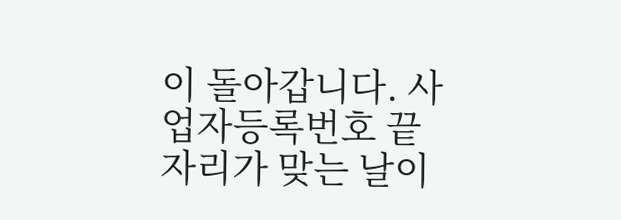이 돌아갑니다. 사업자등록번호 끝자리가 맞는 날이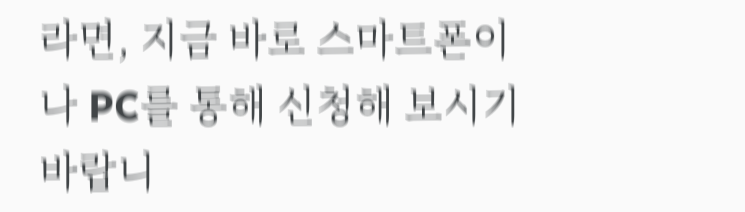라면, 지금 바로 스마트폰이나 PC를 통해 신청해 보시기 바랍니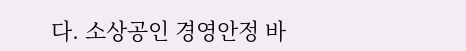다. 소상공인 경영안정 바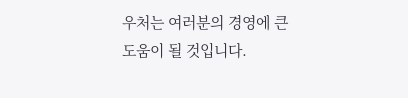우처는 여러분의 경영에 큰 도움이 될 것입니다.